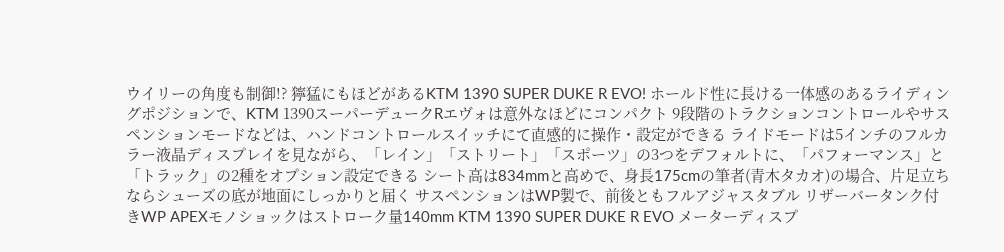ウイリーの角度も制御!? 獰猛にもほどがあるKTM 1390 SUPER DUKE R EVO! ホールド性に長ける一体感のあるライディングポジションで、KTM 1390スーパーデュークRエヴォは意外なほどにコンパクト 9段階のトラクションコントロールやサスペンションモードなどは、ハンドコントロールスイッチにて直感的に操作・設定ができる ライドモードは5インチのフルカラー液晶ディスプレイを見ながら、「レイン」「ストリート」「スポーツ」の3つをデフォルトに、「パフォーマンス」と「トラック」の2種をオプション設定できる シート高は834mmと高めで、身長175cmの筆者(青木タカオ)の場合、片足立ちならシューズの底が地面にしっかりと届く サスペンションはWP製で、前後ともフルアジャスタブル リザーバータンク付きWP APEXモノショックはストローク量140mm KTM 1390 SUPER DUKE R EVO メーターディスプ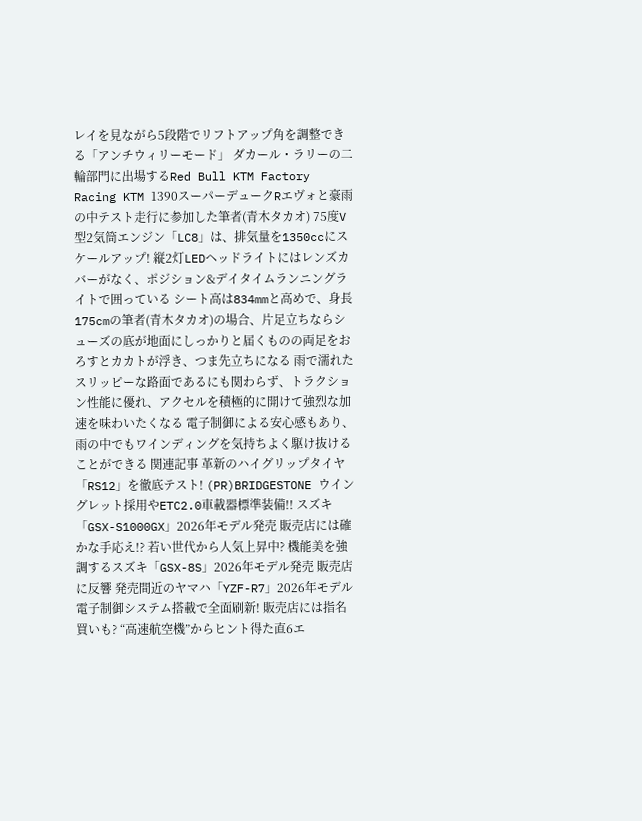レイを見ながら5段階でリフトアップ角を調整できる「アンチウィリーモード」 ダカール・ラリーの二輪部門に出場するRed Bull KTM Factory Racing KTM 1390スーパーデュークRエヴォと豪雨の中テスト走行に参加した筆者(青木タカオ) 75度V型2気筒エンジン「LC8」は、排気量を1350ccにスケールアップ! 縦2灯LEDヘッドライトにはレンズカバーがなく、ポジション&デイタイムランニングライトで囲っている シート高は834mmと高めで、身長175cmの筆者(青木タカオ)の場合、片足立ちならシューズの底が地面にしっかりと届くものの両足をおろすとカカトが浮き、つま先立ちになる 雨で濡れたスリッピーな路面であるにも関わらず、トラクション性能に優れ、アクセルを積極的に開けて強烈な加速を味わいたくなる 電子制御による安心感もあり、雨の中でもワインディングを気持ちよく駆け抜けることができる 関連記事 革新のハイグリップタイヤ「RS12」を徹底テスト! (PR)BRIDGESTONE ウイングレット採用やETC2.0車載器標準装備!! スズキ「GSX-S1000GX」2026年モデル発売 販売店には確かな手応え!? 若い世代から人気上昇中? 機能美を強調するスズキ「GSX-8S」2026年モデル発売 販売店に反響 発売間近のヤマハ「YZF-R7」2026年モデル 電子制御システム搭載で全面刷新! 販売店には指名買いも? “高速航空機”からヒント得た直6エ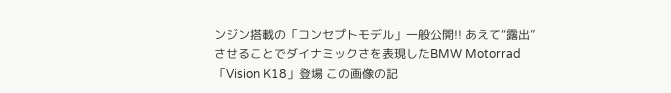ンジン搭載の「コンセプトモデル」一般公開!! あえて“露出”させることでダイナミックさを表現したBMW Motorrad「Vision K18」登場 この画像の記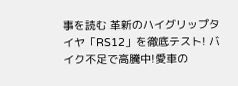事を読む 革新のハイグリップタイヤ「RS12」を徹底テスト! バイク不足で高騰中!愛車の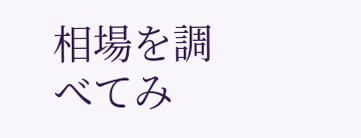相場を調べてみ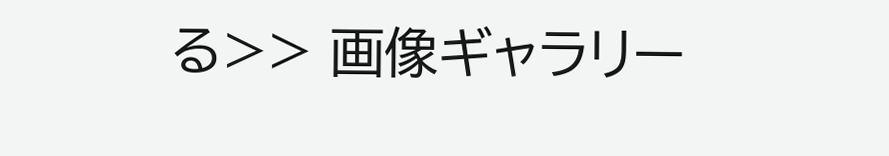る>> 画像ギャラリー